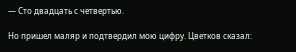— Сто двадцать с четвертью.

Но пришел маляр и подтвердил мою цифру. Цветков сказал: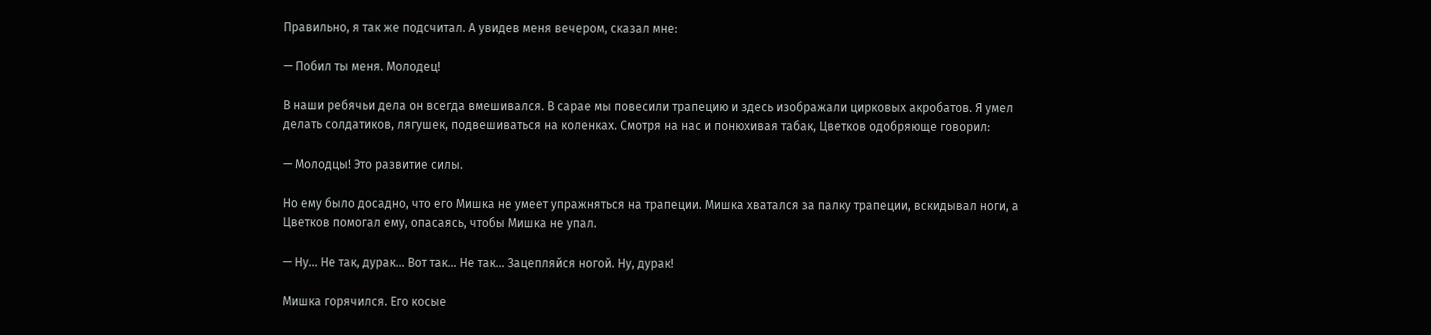Правильно, я так же подсчитал. А увидев меня вечером, сказал мне:

— Побил ты меня. Молодец!

В наши ребячьи дела он всегда вмешивался. В сарае мы повесили трапецию и здесь изображали цирковых акробатов. Я умел делать солдатиков, лягушек, подвешиваться на коленках. Смотря на нас и понюхивая табак, Цветков одобряюще говорил:

— Молодцы! Это развитие силы.

Но ему было досадно, что его Мишка не умеет упражняться на трапеции. Мишка хватался за палку трапеции, вскидывал ноги, а Цветков помогал ему, опасаясь, чтобы Мишка не упал.

— Ну… Не так, дурак… Вот так… Не так… Зацепляйся ногой. Ну, дурак!

Мишка горячился. Его косые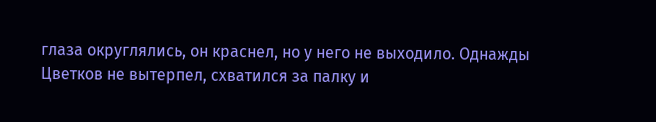глаза округлялись, он краснел, но у него не выходило. Однажды Цветков не вытерпел, схватился за палку и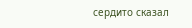сердито сказал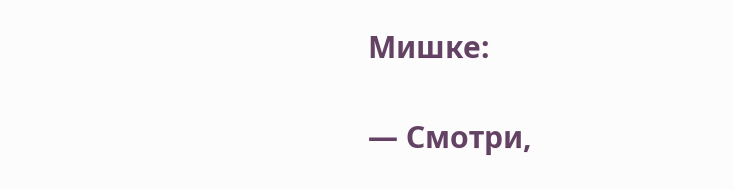Мишке:

— Смотри,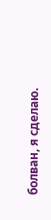болван, я сделаю.